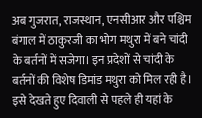अब गुजरात, राजस्थान, एनसीआर और पश्चिम बंगाल में ठाकुरजी का भोग मथुरा में बने चांदी के बर्तनों में सजेगा। इन प्रदेशों से चांदी के बर्तनों की विशेष डिमांड मथुरा को मिल रही है। इसे देखते हुए दिवाली से पहले ही यहां के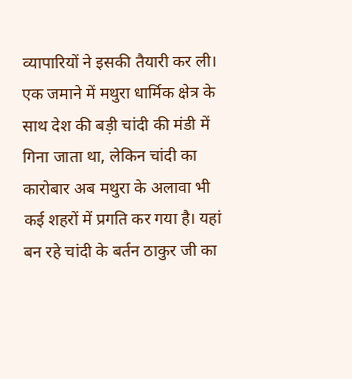व्यापारियों ने इसकी तैयारी कर ली।
एक जमाने में मथुरा धार्मिक क्षेत्र के साथ देश की बड़ी चांदी की मंडी में गिना जाता था, लेकिन चांदी का कारोबार अब मथुरा के अलावा भी कई शहरों में प्रगति कर गया है। यहां बन रहे चांदी के बर्तन ठाकुर जी का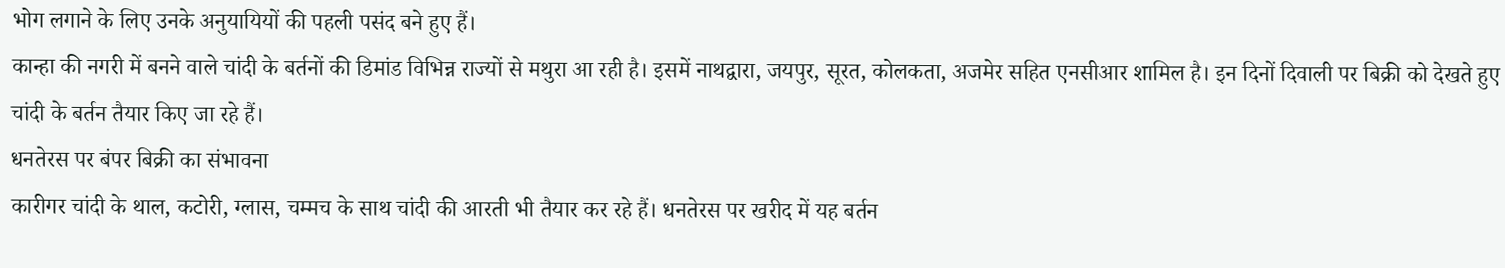भोग लगाने के लिए उनके अनुयायियों की पहली पसंद बने हुए हैं।
कान्हा की नगरी में बनने वाले चांदी के बर्तनों की डिमांड विभिन्न राज्यों से मथुरा आ रही है। इसमें नाथद्वारा, जयपुर, सूरत, कोलकता, अजमेर सहित एनसीआर शामिल है। इन दिनों दिवाली पर बिक्री को देखते हुए चांदी के बर्तन तैयार किए जा रहे हैं।
धनतेरस पर बंपर बिक्री का संभावना
कारीगर चांदी के थाल, कटोरी, ग्लास, चम्मच के साथ चांदी की आरती भी तैयार कर रहे हैं। धनतेरस पर खरीद में यह बर्तन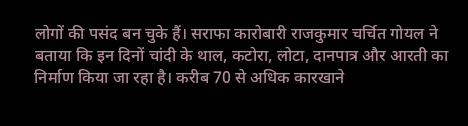लोगों की पसंद बन चुके हैं। सराफा कारोबारी राजकुमार चर्चित गोयल ने बताया कि इन दिनों चांदी के थाल, कटोरा, लोटा, दानपात्र और आरती का निर्माण किया जा रहा है। करीब 70 से अधिक कारखाने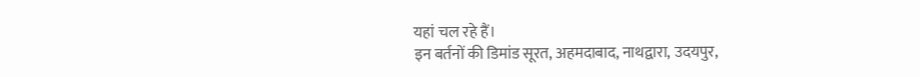यहां चल रहे हैं।
इन बर्तनों की डिमांड सूरत, अहमदाबाद, नाथद्वारा, उदयपुर,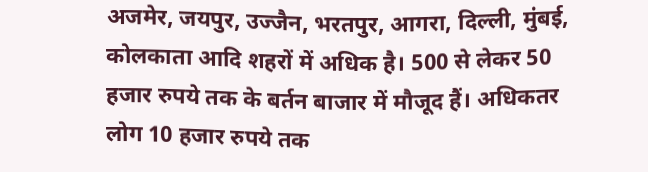अजमेर, जयपुर, उज्जैन, भरतपुर, आगरा, दिल्ली, मुंबई, कोलकाता आदि शहरों में अधिक है। 500 से लेकर 50 हजार रुपये तक के बर्तन बाजार में मौजूद हैं। अधिकतर लोग 10 हजार रुपये तक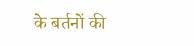के बर्तनों की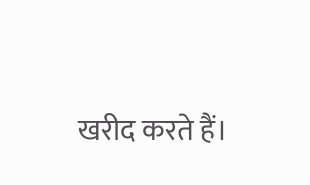खरीद करते हैं।